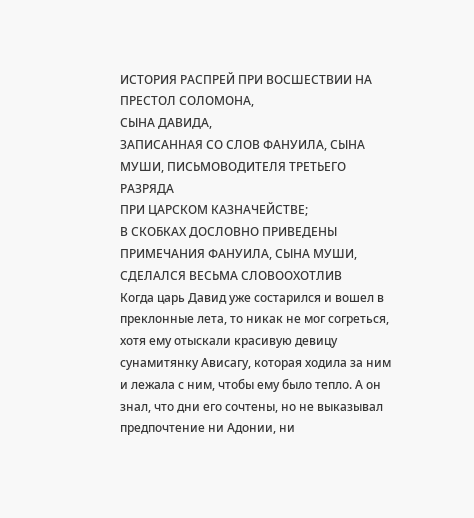ИСТОРИЯ РАСПРЕЙ ПРИ ВОСШЕСТВИИ НА ПРЕСТОЛ СОЛОМОНА,
СЫНА ДАВИДА,
ЗАПИСАННАЯ СО СЛОВ ФАНУИЛА, СЫНА МУШИ, ПИСЬМОВОДИТЕЛЯ ТРЕТЬЕГО РАЗРЯДА
ПРИ ЦАРСКОМ КАЗНАЧЕЙСТВЕ;
В СКОБКАХ ДОСЛОВНО ПРИВЕДЕНЫ
ПРИМЕЧАНИЯ ФАНУИЛА, СЫНА МУШИ,
СДЕЛАЛСЯ ВЕСЬМА СЛОВООХОТЛИВ
Когда царь Давид уже состарился и вошел в преклонные лета, то никак не мог согреться, хотя ему отыскали красивую девицу сунамитянку Ависагу, которая ходила за ним и лежала с ним, чтобы ему было тепло. А он знал, что дни его сочтены, но не выказывал предпочтение ни Адонии, ни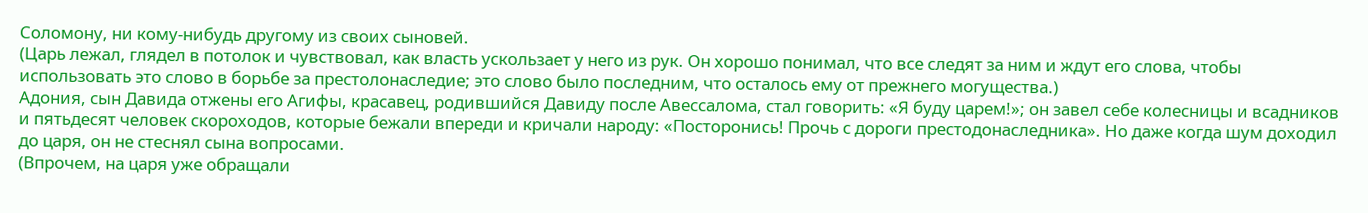Соломону, ни кому-нибудь другому из своих сыновей.
(Царь лежал, глядел в потолок и чувствовал, как власть ускользает у него из рук. Он хорошо понимал, что все следят за ним и ждут его слова, чтобы использовать это слово в борьбе за престолонаследие; это слово было последним, что осталось ему от прежнего могущества.)
Адония, сын Давида отжены его Агифы, красавец, родившийся Давиду после Авессалома, стал говорить: «Я буду царем!»; он завел себе колесницы и всадников и пятьдесят человек скороходов, которые бежали впереди и кричали народу: «Посторонись! Прочь с дороги престодонаследника». Но даже когда шум доходил до царя, он не стеснял сына вопросами.
(Впрочем, на царя уже обращали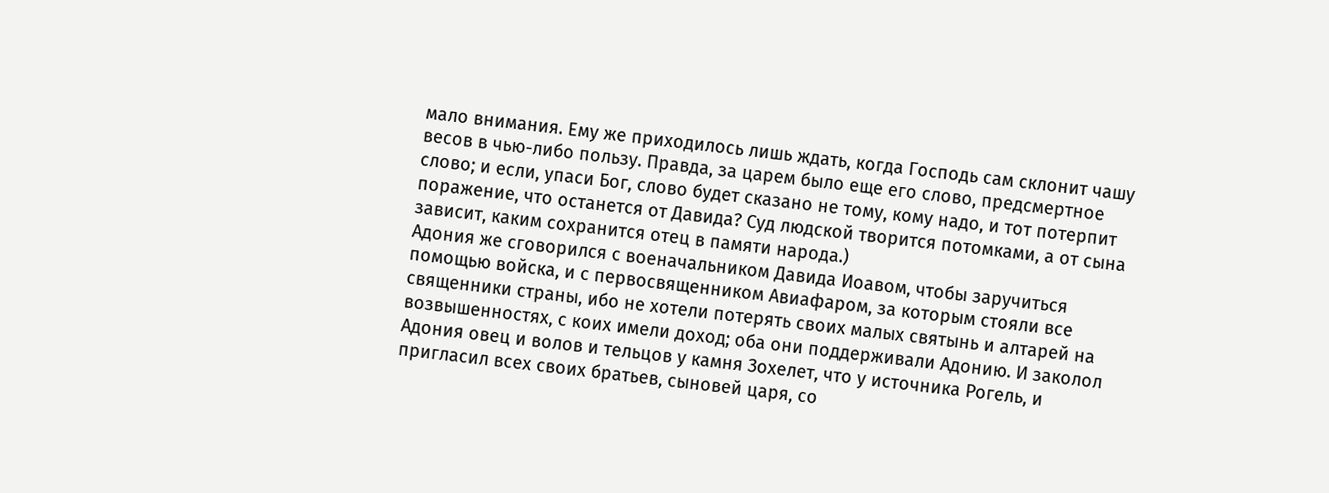мало внимания. Ему же приходилось лишь ждать, когда Господь сам склонит чашу весов в чью-либо пользу. Правда, за царем было еще его слово, предсмертное слово; и если, упаси Бог, слово будет сказано не тому, кому надо, и тот потерпит поражение, что останется от Давида? Суд людской творится потомками, а от сына зависит, каким сохранится отец в памяти народа.)
Адония же сговорился с военачальником Давида Иоавом, чтобы заручиться помощью войска, и с первосвященником Авиафаром, за которым стояли все священники страны, ибо не хотели потерять своих малых святынь и алтарей на возвышенностях, с коих имели доход; оба они поддерживали Адонию. И заколол Адония овец и волов и тельцов у камня Зохелет, что у источника Рогель, и пригласил всех своих братьев, сыновей царя, со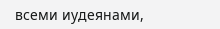всеми иудеянами,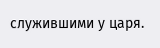служившими у царя.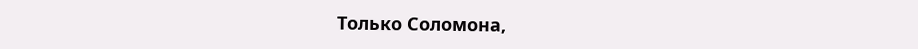Только Соломона,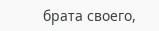брата своего,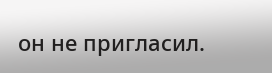он не пригласил.